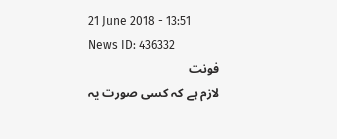21 June 2018 - 13:51
News ID: 436332
فونت
لازم ہے کہ کسی صورت یہ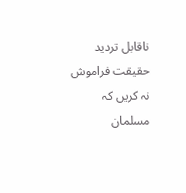ناقابل تردید حقیقت فراموش نہ کریں کہ مسلمان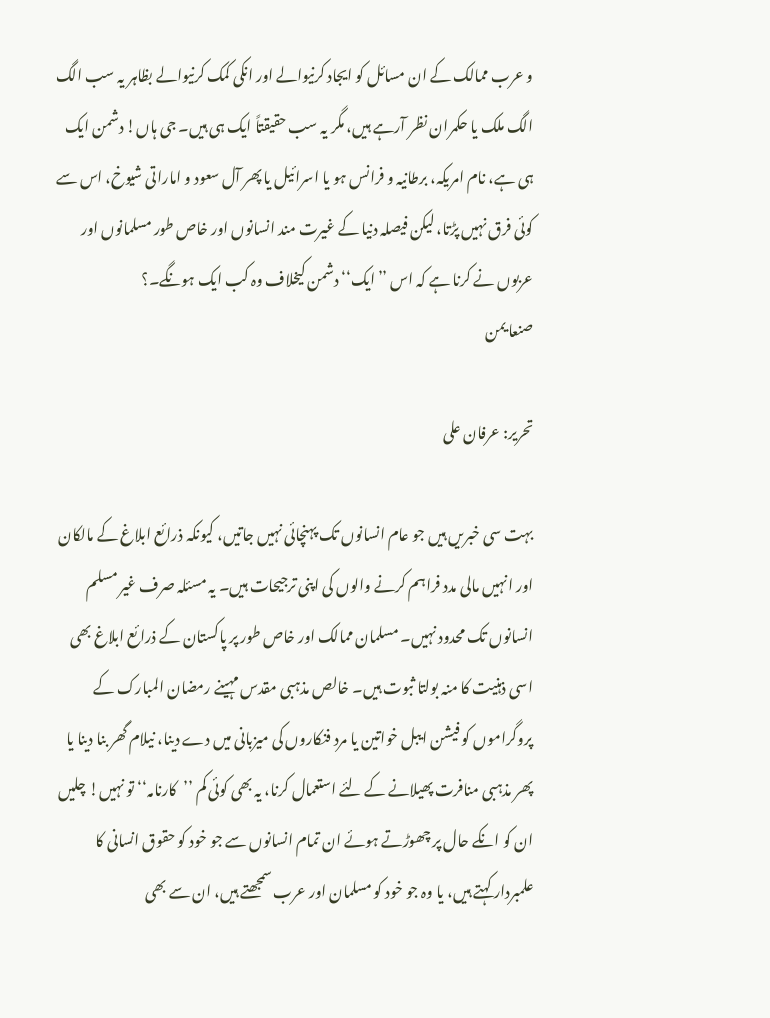و عرب ممالک کے ان مسائل کو ایجاد کرنیوالے اور انکی کمک کرنیوالے بظاہر یہ سب الگ الگ ملک یا حکمران نظر آرہے ہیں، مگر یہ سب حقیقتاً ایک ہی ہیں۔ جی ہاں! دشمن ایک ہی ہے، نام امریکہ، برطانیہ و فرانس ہو یا اسرائیل یا پھر آل سعود و اماراتی شیوخ، اس سے کوئی فرق نہیں پڑتا، لیکن فیصلہ دنیا کے غیرت مند انسانوں اور خاص طور مسلمانوں اور عربوں نے کرنا ہے کہ اس ’’ایک‘‘ دشمن کیخلاف وہ کب ایک ہونگے۔؟
صنعا یمن

تحریر: عرفان علی

بہت سی خبریں ہیں جو عام انسانوں تک پہنچائی نہیں جاتیں، کیونکہ ذرائع ابلاغ کے مالکان اور انہیں مالی مدد فراہم کرنے والوں کی اپنی ترجیحات ہیں۔ یہ مسئلہ صرف غیر مسلم انسانوں تک محدود نہیں۔ مسلمان ممالک اور خاص طور پر پاکستان کے ذرائع ابلاغ بھی اسی ذہنیت کا منہ بولتا ثبوت ہیں۔ خالص مذہبی مقدس مہینے رمضان المبارک کے پروگراموں کو فیشن ایبل خواتین یا مرد فنکاروں کی میزبانی میں دے دینا، نیلام گھر بنا دینا یا پھر مذہبی منافرت پھیلانے کے لئے استعمال کرنا، یہ بھی کوئی کم ’’کارنامہ‘‘ تو نہیں! چلیں ان کو انکے حال پر چھوڑتے ہوئے ان تمام انسانوں سے جو خود کو حقوق انسانی کا علمبردار کہتے ہیں، یا وہ جو خود کو مسلمان اور عرب سمجھتے ہیں، ان سے بھی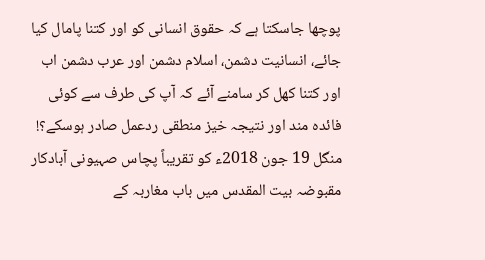پوچھا جاسکتا ہے کہ حقوق انسانی کو اور کتنا پامال کیا جائے، انسانیت دشمن، اسلام دشمن اور عرب دشمن اب اور کتنا کھل کر سامنے آئے کہ آپ کی طرف سے کوئی فائدہ مند اور نتیجہ خیز منطقی ردعمل صادر ہوسکے؟! منگل 19 جون 2018ء کو تقریباً پچاس صہیونی آبادکار مقبوضہ بیت المقدس میں باب مغاربہ کے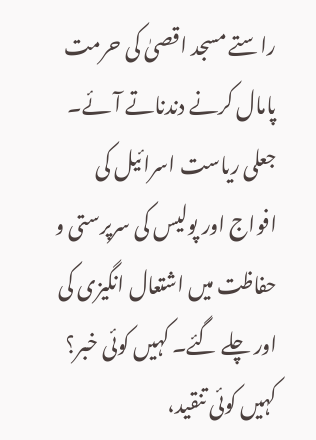راستے مسجد اقصیٰ کی حرمت پامال کرنے دندناتے آئے۔ جعلی ریاست اسرائیل کی افواج اور پولیس کی سرپرستی و حفاظت میں اشتعال انگیزی کی اور چلے گئے۔ کہیں کوئی خبر؟ کہیں کوئی تنقید،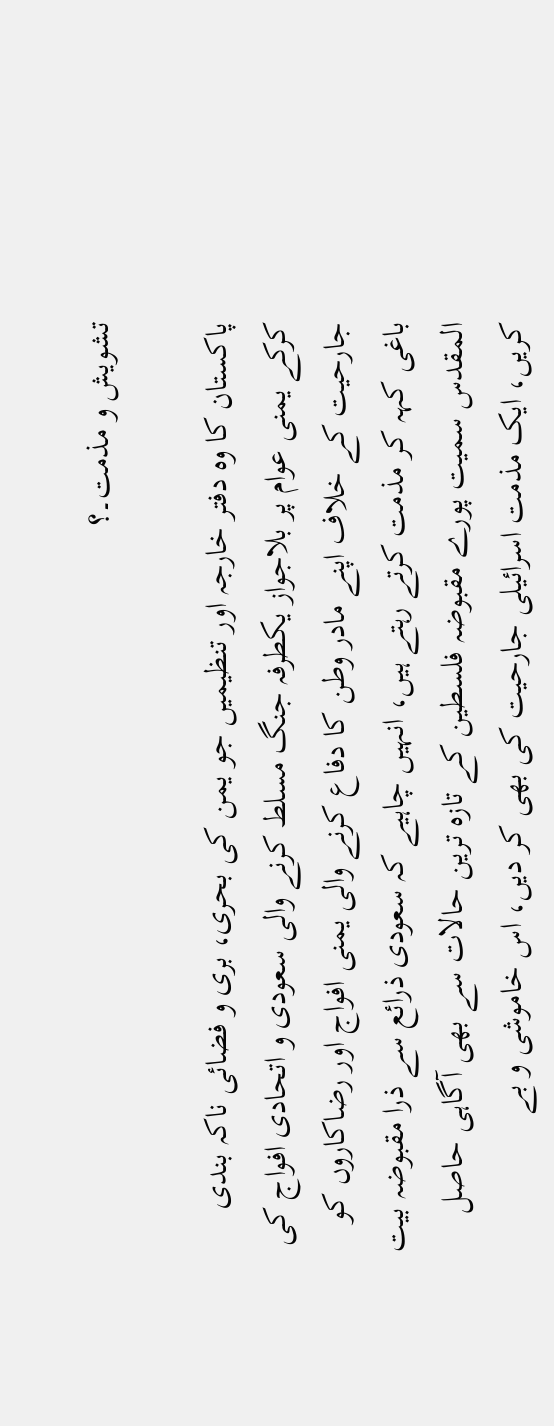تشویش و مذمت۔؟

پاکستان کا وہ دفتر خارجہ اور تنظیمیں جو یمن کی بحری، بری و فضائی ناکہ بندی کرکے یمنی عوام پر بلاجواز یکطرفہ جنگ مسلط کرنے والی سعودی و اتحادی افواج کی جارحیت کے خلاف اپنے مادر وطن کا دفاع کرنے والی یمنی افواج اور رضاکاروں کو باغی کہہ کر مذمت کرتے رہتے ہیں، انہیں چاہیے کہ سعودی ذرائع سے ذرا مقبوضہ بیت المقدس سمیت پورے مقبوضہ فلسطین کے تازہ ترین حالات سے بھی آگاہی حاصل کریں، ایک مذمت اسرائیلی جارحیت کی بھی کر دیں، اس خاموشی و بے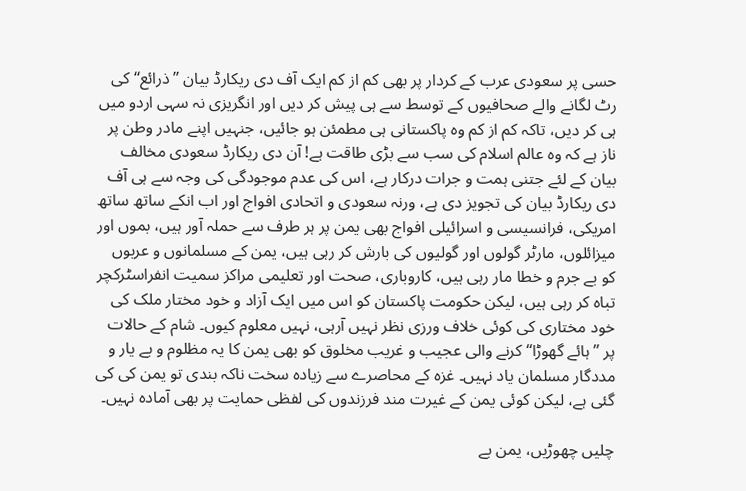حسی پر سعودی عرب کے کردار پر بھی کم از کم ایک آف دی ریکارڈ بیان ’’ذرائع‘‘ کی رٹ لگانے والے صحافیوں کے توسط سے ہی پیش کر دیں اور انگریزی نہ سہی اردو میں ہی کر دیں، تاکہ کم از کم وہ پاکستانی ہی مطمئن ہو جائیں، جنہیں اپنے مادر وطن پر ناز ہے کہ وہ عالم اسلام کی سب سے بڑی طاقت ہے! آن دی ریکارڈ سعودی مخالف بیان کے لئے جتنی ہمت و جرات درکار ہے، اس کی عدم موجودگی کی وجہ سے ہی آف دی ریکارڈ بیان کی تجویز دی ہے، ورنہ سعودی و اتحادی افواج اور اب انکے ساتھ ساتھ امریکی، فرانسیسی و اسرائیلی افواج بھی یمن پر ہر طرف سے حملہ آور ہیں، بموں اور میزائلوں، مارٹر گولوں اور گولیوں کی بارش کر رہی ہیں، یمن کے مسلمانوں و عربوں کو بے جرم و خطا مار رہی ہیں، کاروباری، صحت اور تعلیمی مراکز سمیت انفراسٹرکچر تباہ کر رہی ہیں، لیکن حکومت پاکستان کو اس میں ایک آزاد و خود مختار ملک کی خود مختاری کی کوئی خلاف ورزی نظر نہیں آرہی، نہیں معلوم کیوں۔ شام کے حالات پر ’’ہائے گھوڑا‘‘ کرنے والی عجیب و غریب مخلوق کو بھی یمن کا یہ مظلوم و بے یار و مددگار مسلمان یاد نہیں۔ غزہ کے محاصرے سے زیادہ سخت ناکہ بندی تو یمن کی کی گئی ہے، لیکن کوئی یمن کے غیرت مند فرزندوں کی لفظی حمایت پر بھی آمادہ نہیں۔

چلیں چھوڑیں، یمن بے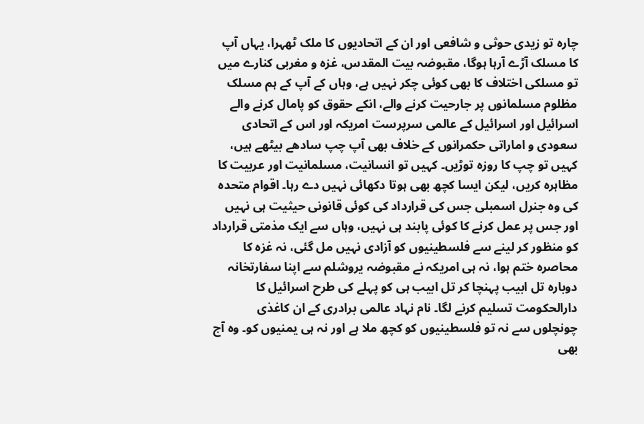چارہ تو زیدی حوثی و شافعی اور ان کے اتحادیوں کا ملک ٹھہرا، یہاں آپ کا مسلک آڑے آرہا ہوگا، مقبوضہ بیت المقدس، غزہ و مغربی کنارے میں تو مسلکی اختلاف کا بھی کوئی چکر نہیں ہے، وہاں کے آپ کے ہم مسلک مظلوم مسلمانوں پر جارحیت کرنے والے، انکے حقوق کو پامال کرنے والے اسرائیل اور اسرائیل کے عالمی سرپرست امریکہ اور اس کے اتحادی سعودی و اماراتی حکمرانوں کے خلاف بھی آپ چپ سادھے بیٹھے ہیں، کہیں تو چپ کا روزہ توڑیں۔ کہیں تو انسانیت، مسلمانیت اور عربیت کا مظاہرہ کریں، لیکن ایسا کچھ بھی ہوتا دکھائی نہیں دے رہا۔ اقوام متحدہ کی وہ جنرل اسمبلی جس کی قرارداد کی کوئی قانونی حیثیت ہی نہیں اور جس پر عمل کرنے کا کوئی پابند ہی نہیں، وہاں سے ایک مذمتی قرارداد کو منظور کر لینے سے فلسطینیوں کو آزادی نہیں مل گئی، نہ غزہ کا محاصرہ ختم ہوا، نہ ہی امریکہ نے مقبوضہ یروشلم سے اپنا سفارتخانہ دوبارہ تل ابیب پہنچا کر تل ابیب ہی کو پہلے کی طرح اسرائیل کا دارالحکومت تسلیم کرنے لگا۔ نام نہاد عالمی برادری کے ان کاغذی چونچلوں سے نہ تو فلسطینیوں کو کچھ ملا ہے اور نہ ہی یمنیوں کو۔ وہ آج بھی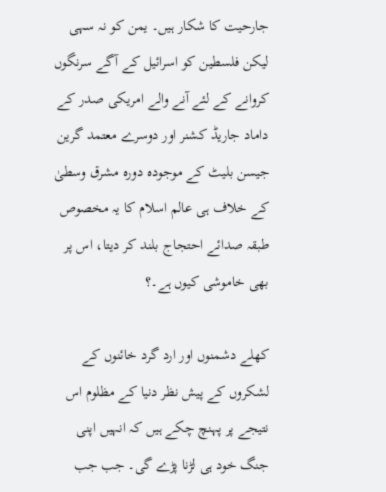جارحیت کا شکار ہیں۔ یمن کو نہ سہی لیکن فلسطین کو اسرائیل کے آگے سرنگوں کروانے کے لئے آنے والے امریکی صدر کے داماد جاریڈ کشنر اور دوسرے معتمد گرین جیسن بلیٹ کے موجودہ دورہ مشرق وسطیٰ کے خلاف ہی عالم اسلام کا یہ مخصوص طبقہ صدائے احتجاج بلند کر دیتا، اس پر بھی خاموشی کیوں ہے۔؟

کھلے دشمنوں اور ارد گرد خائنوں کے لشکروں کے پیش نظر دنیا کے مظلوم اس نتیجے پر پہنچ چکے ہیں کہ انہیں اپنی جنگ خود ہی لڑنا پڑے گی۔ جب جب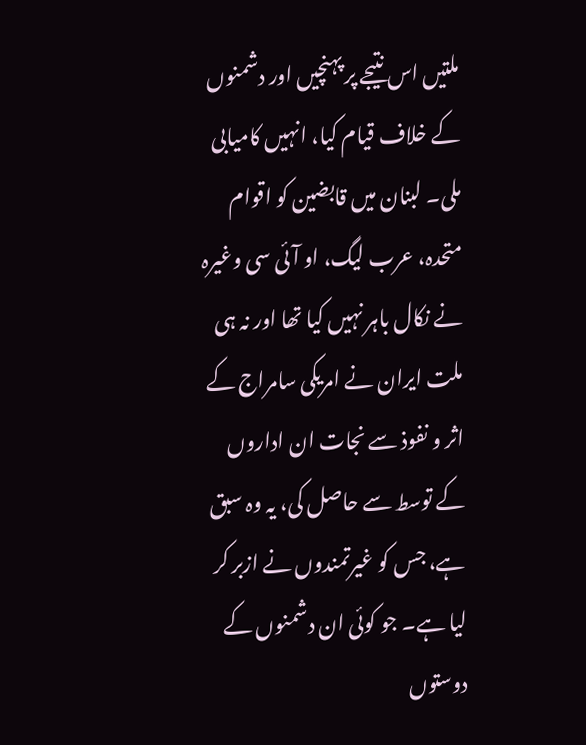ملتیں اس نتیجے پر پہنچیں اور دشمنوں کے خلاف قیام کیا، انہیں کامیابی ملی۔ لبنان میں قابضین کو اقوام متحدہ، عرب لیگ، او آئی سی وغیرہ نے نکال باہر نہیں کیا تھا اور نہ ہی ملت ایران نے امریکی سامراج کے اثر و نفوذ سے نجات ان اداروں کے توسط سے حاصل کی، یہ وہ سبق ہے، جس کو غیرتمندوں نے ازبر کر لیا ہے۔ جو کوئی ان دشمنوں کے دوستوں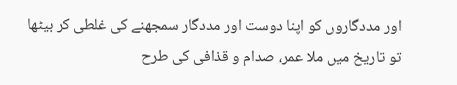اور مددگاروں کو اپنا دوست اور مددگار سمجھنے کی غلطی کر بیٹھا تو تاریخ میں ملا عمر، صدام و قذافی کی طرح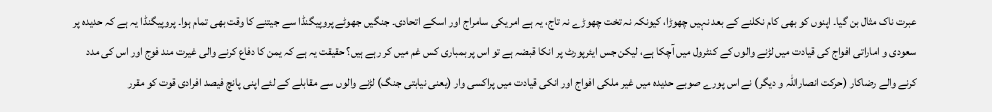عبرت ناک مثال بن گیا۔ اپنوں کو بھی کام نکلنے کے بعد نہیں چھوڑا، کیونکہ نہ تخت چھوڑے نہ تاج، یہ ہے امریکی سامراج اور اسکے اتحادی۔ جنگیں جھوٹے پروپیگنڈا سے جیتنے کا وقت بھی تمام ہوا۔ پروپیگنڈا یہ ہے کہ حدیدہ پر سعودی و اماراتی افواج کی قیادت میں لڑنے والوں کے کنٹرول میں آچکا ہے، لیکن جس ایئرپورٹ پر انکا قبضہ ہے تو اس پر بمباری کس غم میں کر رہے ہیں؟ حقیقت یہ ہے کہ یمن کا دفاع کرنے والی غیرت مند فوج اور اس کی مدد کرنے والے رضاکار (حرکت انصاراللہ و دیگر) نے اس پورے صوبے حدیدہ میں غیر ملکی افواج اور انکی قیادت میں پراکسی وار (یعنی نیابتی جنگ) لڑنے والوں سے مقابلے کے لئے اپنی پانچ فیصد افرادی قوت کو مقرر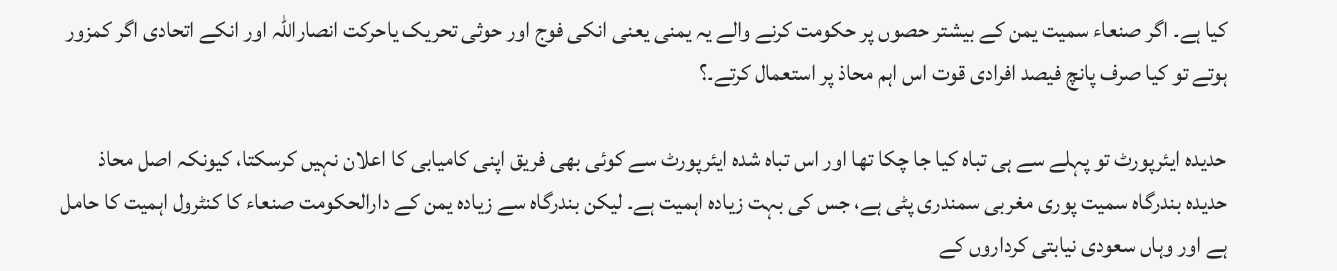کیا ہے۔ اگر صنعاء سمیت یمن کے بیشتر حصوں پر حکومت کرنے والے یہ یمنی یعنی انکی فوج اور حوثی تحریک یاحرکت انصاراللہ اور انکے اتحادی اگر کمزور ہوتے تو کیا صرف پانچ فیصد افرادی قوت اس اہم محاذ پر استعمال کرتے۔؟

حدیدہ ایئرپورٹ تو پہلے سے ہی تباہ کیا جا چکا تھا اور اس تباہ شدہ ایئرپورٹ سے کوئی بھی فریق اپنی کامیابی کا اعلان نہیں کرسکتا، کیونکہ اصل محاذ حدیدہ بندرگاہ سمیت پوری مغربی سمندری پٹی ہے، جس کی بہت زیادہ اہمیت ہے۔ لیکن بندرگاہ سے زیادہ یمن کے دارالحکومت صنعاء کا کنٹرول اہمیت کا حامل ہے اور وہاں سعودی نیابتی کرداروں کے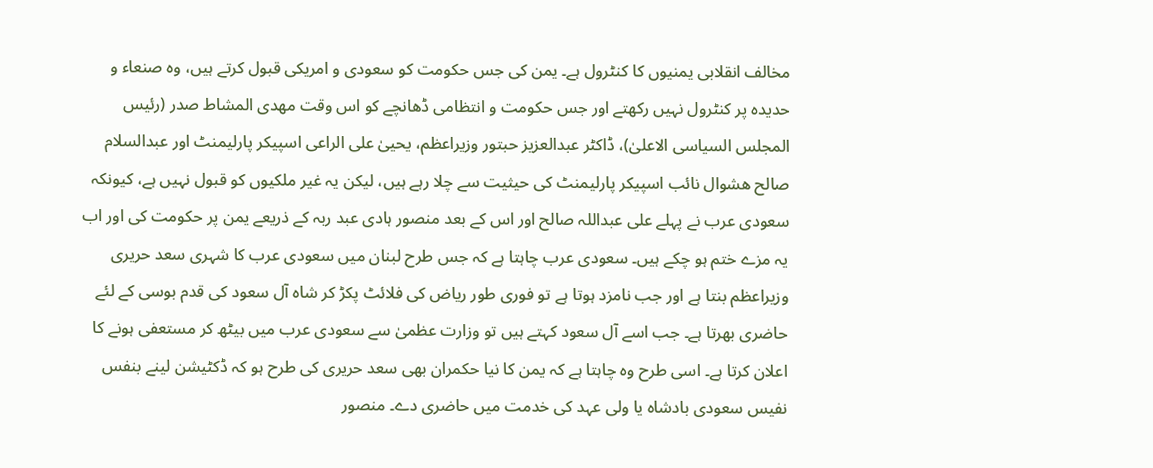مخالف انقلابی یمنیوں کا کنٹرول ہے۔ یمن کی جس حکومت کو سعودی و امریکی قبول کرتے ہیں، وہ صنعاء و حدیدہ پر کنٹرول نہیں رکھتے اور جس حکومت و انتظامی ڈھانچے کو اس وقت مھدی المشاط صدر (رئیس المجلس السیاسی الاعلیٰ)، ڈاکٹر عبدالعزیز حبتور وزیراعظم، یحییٰ علی الراعی اسپیکر پارلیمنٹ اور عبدالسلام صالح ھشوال نائب اسپیکر پارلیمنٹ کی حیثیت سے چلا رہے ہیں، لیکن یہ غیر ملکیوں کو قبول نہیں ہے، کیونکہ سعودی عرب نے پہلے علی عبداللہ صالح اور اس کے بعد منصور ہادی عبد ربہ کے ذریعے یمن پر حکومت کی اور اب یہ مزے ختم ہو چکے ہیں۔ سعودی عرب چاہتا ہے کہ جس طرح لبنان میں سعودی عرب کا شہری سعد حریری وزیراعظم بنتا ہے اور جب نامزد ہوتا ہے تو فوری طور ریاض کی فلائٹ پکڑ کر شاہ آل سعود کی قدم بوسی کے لئے حاضری بھرتا ہے۔ جب اسے آل سعود کہتے ہیں تو وزارت عظمیٰ سے سعودی عرب میں بیٹھ کر مستعفی ہونے کا اعلان کرتا ہے۔ اسی طرح وہ چاہتا ہے کہ یمن کا نیا حکمران بھی سعد حریری کی طرح ہو کہ ڈکٹیشن لینے بنفس نفیس سعودی بادشاہ یا ولی عہد کی خدمت میں حاضری دے۔ منصور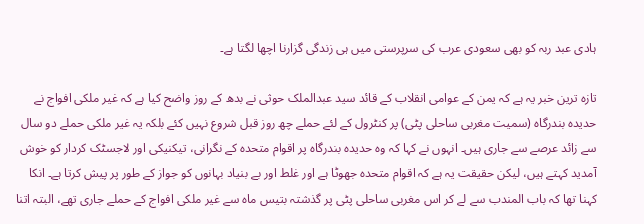ہادی عبد ربہ کو بھی سعودی عرب کی سرپرستی میں ہی زندگی گزارنا اچھا لگتا ہے۔

تازہ ترین خبر یہ ہے کہ یمن کے عوامی انقلاب کے قائد سید عبدالملک حوثی نے بدھ کے روز واضح کیا ہے کہ غیر ملکی افواج نے حدیدہ بندرگاہ (سمیت مغربی ساحلی پٹی) پر کنٹرول کے لئے حملے چھ روز قبل شروع نہیں کئے بلکہ یہ غیر ملکی حملے دو سال سے زائد عرصے سے جاری ہیں۔ انہوں نے کہا کہ وہ حدیدہ بندرگاہ پر اقوام متحدہ کے نگرانی، تیکنیکی اور لاجسٹک کردار کو خوش آمدید کہتے ہیں، لیکن حقیقت یہ ہے کہ اقوام متحدہ جھوٹا ہے اور غلط اور بے بنیاد بہانوں کو جواز کے طور پر پیش کرتا ہے۔ انکا کہنا تھا کہ باب المندب سے لے کر اس مغربی ساحلی پٹی پر گذشتہ بتیس ماہ سے غیر ملکی افواج کے حملے جاری تھے، البتہ اتنا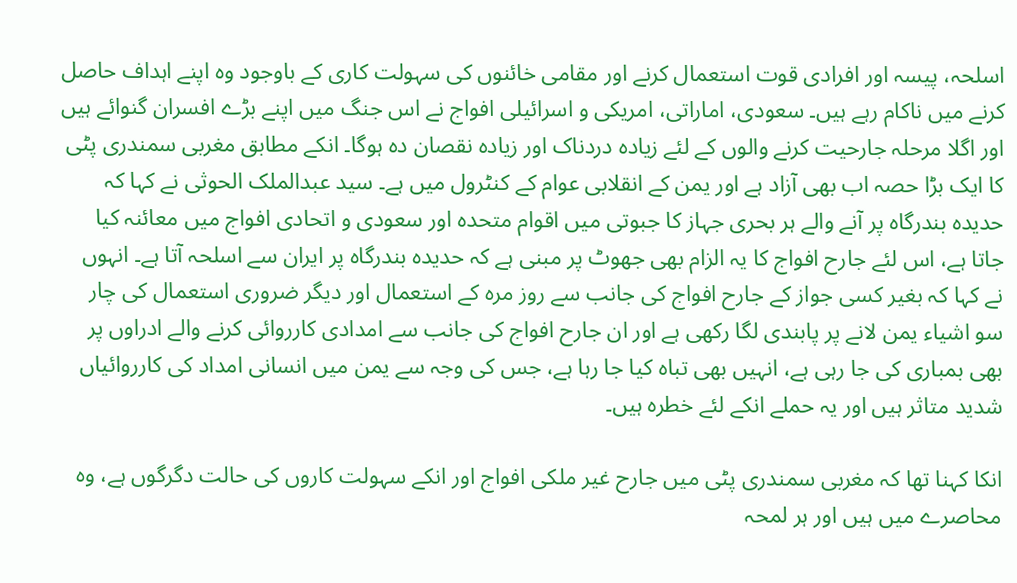اسلحہ، پیسہ اور افرادی قوت استعمال کرنے اور مقامی خائنوں کی سہولت کاری کے باوجود وہ اپنے اہداف حاصل کرنے میں ناکام رہے ہیں۔ سعودی، اماراتی، امریکی و اسرائیلی افواج نے اس جنگ میں اپنے بڑے افسران گنوائے ہیں اور اگلا مرحلہ جارحیت کرنے والوں کے لئے زیادہ دردناک اور زیادہ نقصان دہ ہوگا۔ انکے مطابق مغربی سمندری پٹی کا ایک بڑا حصہ اب بھی آزاد ہے اور یمن کے انقلابی عوام کے کنٹرول میں ہے۔ سید عبدالملک الحوثی نے کہا کہ حدیدہ بندرگاہ پر آنے والے ہر بحری جہاز کا جبوتی میں اقوام متحدہ اور سعودی و اتحادی افواج میں معائنہ کیا جاتا ہے، اس لئے جارح افواج کا یہ الزام بھی جھوٹ پر مبنی ہے کہ حدیدہ بندرگاہ پر ایران سے اسلحہ آتا ہے۔ انہوں نے کہا کہ بغیر کسی جواز کے جارح افواج کی جانب سے روز مرہ کے استعمال اور دیگر ضروری استعمال کی چار سو اشیاء یمن لانے پر پابندی لگا رکھی ہے اور ان جارح افواج کی جانب سے امدادی کارروائی کرنے والے ادراوں پر بھی بمباری کی جا رہی ہے، انہیں بھی تباہ کیا جا رہا ہے، جس کی وجہ سے یمن میں انسانی امداد کی کارروائیاں شدید متاثر ہیں اور یہ حملے انکے لئے خطرہ ہیں۔

انکا کہنا تھا کہ مغربی سمندری پٹی میں جارح غیر ملکی افواج اور انکے سہولت کاروں کی حالت دگرگوں ہے، وہ محاصرے میں ہیں اور ہر لمحہ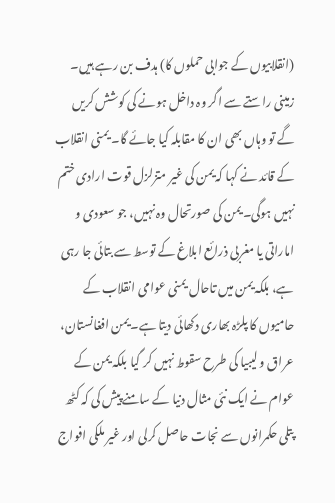(انقلابیوں کے جوابی حملوں کا) ہدف بن رہے ہیں۔ زمینی راستے سے اگر وہ داخل ہونے کی کوشش کریں گے تو وہاں بھی ان کا مقابلہ کیا جائے گا۔ یمنی انقلاب کے قائد نے کہا کہ یمن کی غیر متزلزل قوت ارادی ختم نہیں ہوگی۔ یمن کی صورتحال وہ نہیں، جو سعودی و اماراتی یا مغربی ذرائع ابلاغ کے توسط سے بتائی جا رہی ہے، بلکہ یمن میں تاحال یمنی عوامی انقلاب کے حامیوں کا پلڑہ بھاری دکھائی دیتا ہے۔ یمن افغانستان، عراق و لیبیا کی طرح سقوط نہیں کر گیا بلکہ یمن کے عوام نے ایک نئی مثال دنیا کے سامنے پیش کی کہ کٹھ پتلی حکمرانوں سے نجات حاصل کرلی اور غیر ملکی افواج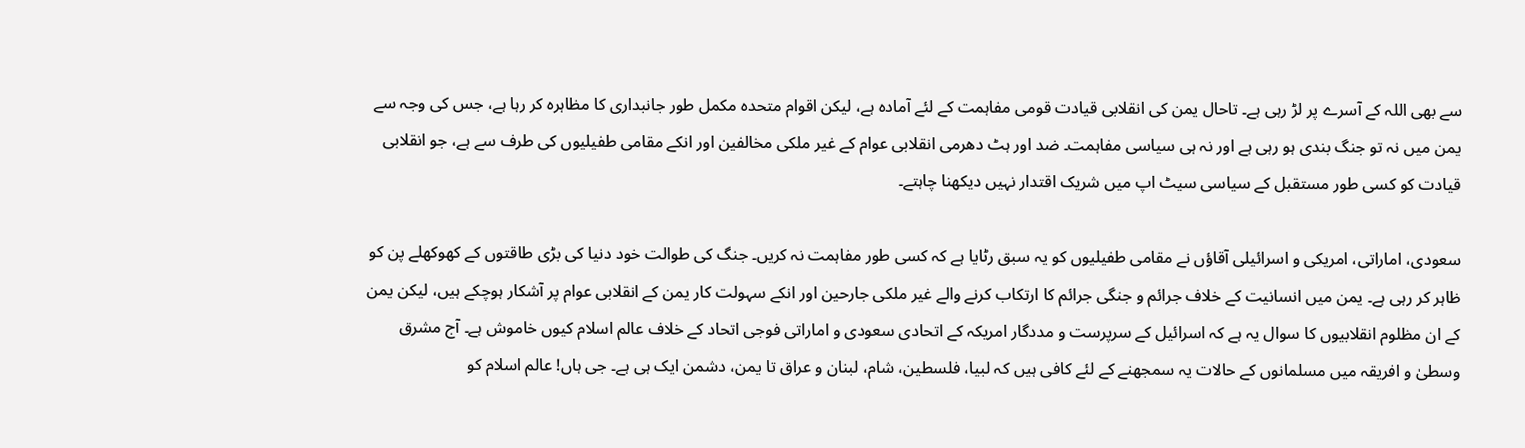سے بھی اللہ کے آسرے پر لڑ رہی ہے۔ تاحال یمن کی انقلابی قیادت قومی مفاہمت کے لئے آمادہ ہے، لیکن اقوام متحدہ مکمل طور جانبداری کا مظاہرہ کر رہا ہے، جس کی وجہ سے یمن میں نہ تو جنگ بندی ہو رہی ہے اور نہ ہی سیاسی مفاہمت۔ ضد اور ہٹ دھرمی انقلابی عوام کے غیر ملکی مخالفین اور انکے مقامی طفیلیوں کی طرف سے ہے، جو انقلابی قیادت کو کسی طور مستقبل کے سیاسی سیٹ اپ میں شریک اقتدار نہیں دیکھنا چاہتے۔

سعودی، اماراتی، امریکی و اسرائیلی آقاؤں نے مقامی طفیلیوں کو یہ سبق رٹایا ہے کہ کسی طور مفاہمت نہ کریں۔ جنگ کی طوالت خود دنیا کی بڑی طاقتوں کے کھوکھلے پن کو ظاہر کر رہی ہے۔ یمن میں انسانیت کے خلاف جرائم و جنگی جرائم کا ارتکاب کرنے والے غیر ملکی جارحین اور انکے سہولت کار یمن کے انقلابی عوام پر آشکار ہوچکے ہیں، لیکن یمن کے ان مظلوم انقلابیوں کا سوال یہ ہے کہ اسرائیل کے سرپرست و مددگار امریکہ کے اتحادی سعودی و اماراتی فوجی اتحاد کے خلاف عالم اسلام کیوں خاموش ہے۔ آج مشرق وسطیٰ و افریقہ میں مسلمانوں کے حالات یہ سمجھنے کے لئے کافی ہیں کہ لبیا، فلسطین، شام، لبنان و عراق تا یمن، دشمن ایک ہی ہے۔ جی ہاں! عالم اسلام کو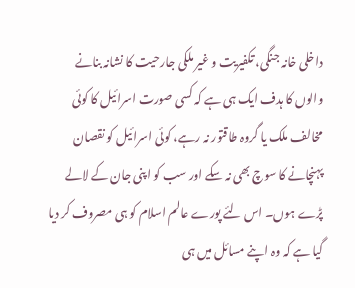داخلی خانہ جنگی، تکفیریت و غیر ملکی جارحیت کا نشانہ بنانے والوں کا ہدف ایک ہی ہے کہ کسی صورت اسرائیل کا کوئی مخالف ملک یا گروہ طاقتور نہ رہے، کوئی اسرائیل کو نقصان پہنچانے کا سوچ بھی نہ سکے اور سب کو اپنی جان کے لالے پڑے ہوں۔ اس لئے پورے عالم اسلام کو ہی مصروف کر دیا گیا ہے کہ وہ اپنے مسائل میں ہی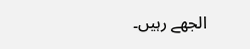الجھے رہیں۔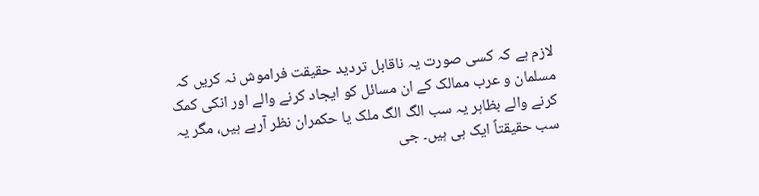لازم ہے کہ کسی صورت یہ ناقابل تردید حقیقت فراموش نہ کریں کہ مسلمان و عرب ممالک کے ان مسائل کو ایجاد کرنے والے اور انکی کمک کرنے والے بظاہر یہ سب الگ الگ ملک یا حکمران نظر آرہے ہیں، مگر یہ سب حقیقتاً ایک ہی ہیں۔ جی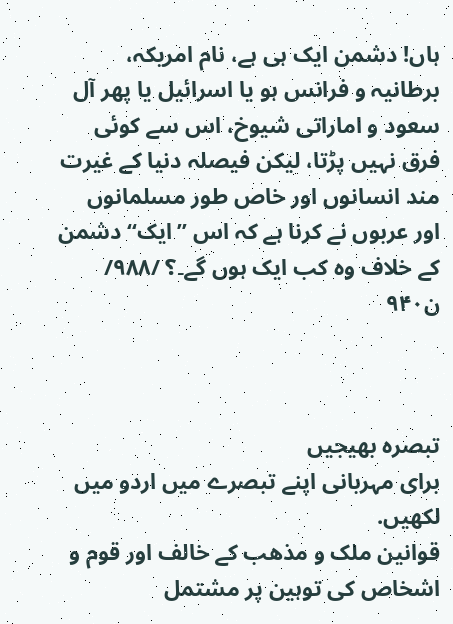ہاں! دشمن ایک ہی ہے، نام امریکہ، برطانیہ و فرانس ہو یا اسرائیل یا پھر آل سعود و اماراتی شیوخ، اس سے کوئی فرق نہیں پڑتا، لیکن فیصلہ دنیا کے غیرت مند انسانوں اور خاص طور مسلمانوں اور عربوں نے کرنا ہے کہ اس ’’ایک‘‘ دشمن کے خلاف وہ کب ایک ہوں گے۔؟ /۹۸۸/ ن۹۴۰



تبصرہ بھیجیں
برای مہربانی اپنے تبصرے میں اردو میں لکھیں.
قوانین ملک و مذھب کے خالف اور قوم و اشخاص کی توہین پر مشتمل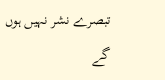تبصرے نشر نہیں ہوں گے